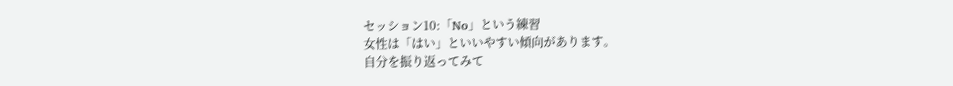セッション10:「No」という練習
女性は「はい」といいやすい傾向があります。
自分を振り返ってみて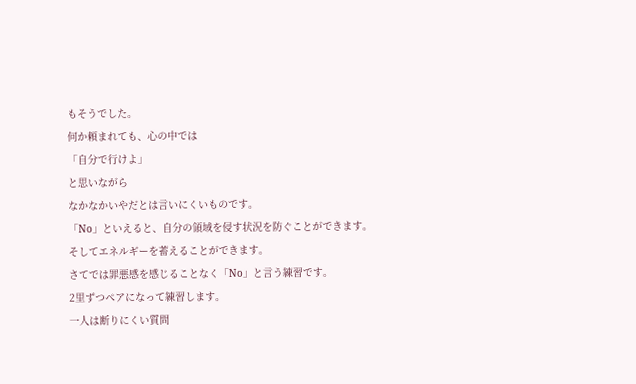もそうでした。
何か頼まれても、心の中では
「自分で行けよ」
と思いながら
なかなかいやだとは言いにくいものです。
「No」といえると、自分の領域を侵す状況を防ぐことができます。
そしてエネルギーを蓄えることができます。
さてでは罪悪感を感じることなく「No」と言う練習です。
2里ずつペアになって練習します。
一人は断りにくい質問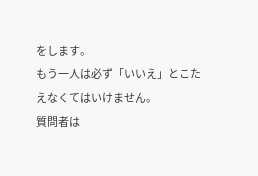をします。
もう一人は必ず「いいえ」とこたえなくてはいけません。
質問者は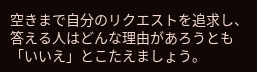空きまで自分のリクエストを追求し、
答える人はどんな理由があろうとも「いいえ」とこたえましょう。